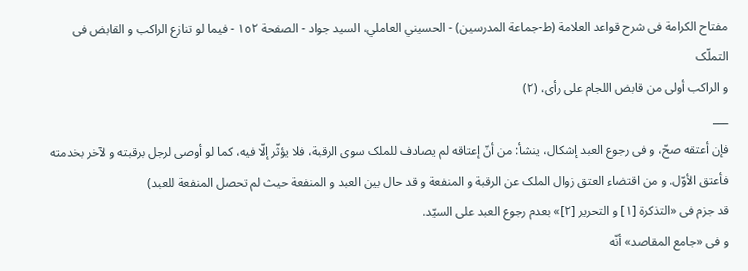مفتاح الکرامة فی شرح قواعد العلامة (ط-جماعة المدرسين) - الحسيني العاملي، السید جواد - الصفحة ١٥٢ - فیما لو تنازع الراکب و القابض فی التملّک
و الراکب أولی من قابض اللجام علی رأی، (٢)
___
فإن أعتقه صحّ، و فی رجوع العبد إشکال، ینشأ: من أنّ إعتاقه لم یصادف للملک سوی الرقبة، فلا یؤثّر إلّا فیه، کما لو أوصی لرجل برقبته و لآخر بخدمته فأعتق الأوّل. و من اقتضاء العتق زوال الملک عن الرقبة و المنفعة و قد حال بین العبد و المنفعة حیث لم تحصل المنفعة للعبد)
قد جزم فی «التذکرة [١] و التحریر [٢]» بعدم رجوع العبد علی السیّد.
و فی «جامع المقاصد» أنّه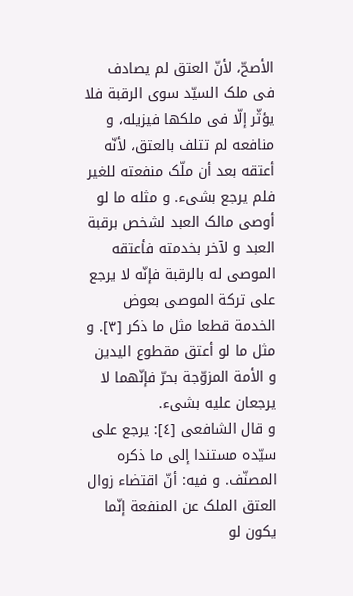الأصحّ، لأنّ العتق لم یصادف فی ملک السیّد سوی الرقبة فلا یؤثّر إلّا فی ملکها فیزیله، و منافعه لم تتلف بالعتق، لأنّه أعتقه بعد أن ملّک منفعته للغیر فلم یرجع بشیء. و مثله ما لو أوصی مالک العبد لشخص برقبة العبد و لآخر بخدمته فأعتقه الموصی له بالرقبة فإنّه لا یرجع علی ترکة الموصی بعوض الخدمة قطعا مثل ما ذکر [٣]. و مثل ما لو أعتق مقطوع الیدین و الأمة المزوّجة بحرّ فإنّهما لا یرجعان علیه بشیء.
و قال الشافعی [٤]: یرجع علی سیّده مستندا إلی ما ذکره المصنّف. و فیه: أنّ اقتضاء زوال العتق الملک عن المنفعة إنّما یکون لو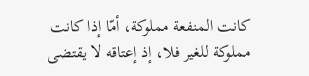کانت المنفعة مملوکة، أمّا إذا کانت مملوکة للغیر فلا، إذ إعتاقه لا یقتضی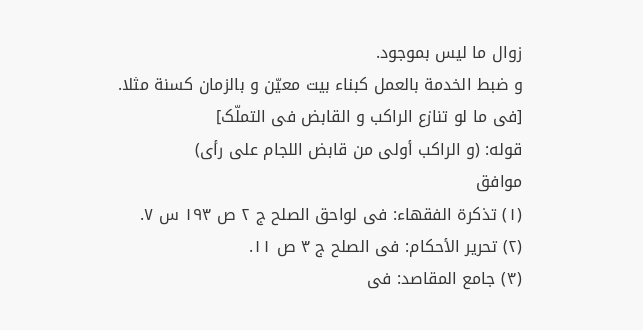زوال ما لیس بموجود.
و ضبط الخدمة بالعمل کبناء بیت معیّن و بالزمان کسنة مثلا.
[فی ما لو تنازع الراکب و القابض فی التملّک]
قوله: (و الراکب أولی من قابض اللجام علی رأی)
موافق
(١) تذکرة الفقهاء: فی لواحق الصلح ج ٢ ص ١٩٣ س ٧.
(٢) تحریر الأحکام: فی الصلح ج ٣ ص ١١.
(٣) جامع المقاصد: فی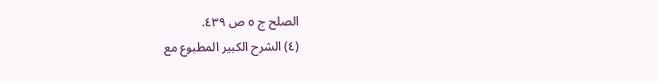الصلح ج ٥ ص ٤٣٩.
(٤) الشرح الکبیر المطبوع مع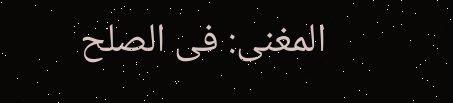المغنی: فی الصلح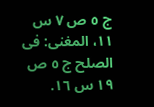ج ٥ ص ٧ س ١١، المغنی: فی الصلح ج ٥ ص ١٩ س ١٦.